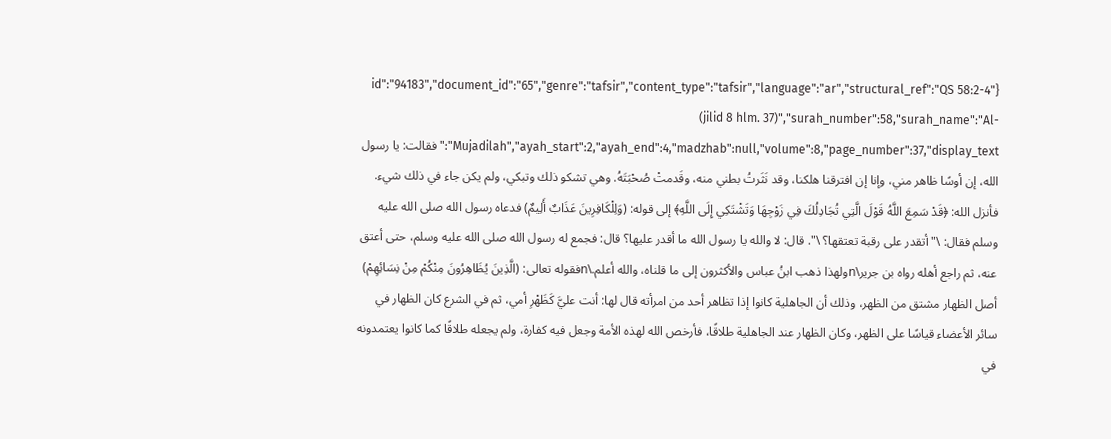{"id":"94183","document_id":"65","genre":"tafsir","content_type":"tafsir","language":"ar","structural_ref":"QS 58:2-4 (jilid 8 hlm. 37)","surah_number":58,"surah_name":"Al-Mujadilah","ayah_start":2,"ayah_end":4,"madzhab":null,"volume":8,"page_number":37,"display_text":"فقالت: يا رسول الله، إن أوسًا ظاهر مني، وإنا إن افترقنا هلكنا، وقد نَثَرتُ بطني منه، وقَدمتْ صُحْبَتَهُ. وهي تشكو ذلك وتبكي، ولم يكن جاء في ذلك شيء. فأنزل الله: ﴿قَدْ سَمِعَ اللَّهُ قَوْلَ الَّتِي تُجَادِلُكَ فِي زَوْجِهَا وَتَشْتَكِي إِلَى اللَّهِ﴾ إلى قوله: (وَلِلْكَافِرِينَ عَذَابٌ أَلِيمٌ) فدعاه رسول الله صلى الله عليه وسلم فقال: \"أتقدر على رقبة تعتقها؟ \". قال: لا والله يا رسول الله ما أقدر عليها؟ قال: فجمع له رسول الله صلى الله عليه وسلم، حتى أعتق عنه، ثم راجع أهله رواه بن جرير\nولهذا ذهب ابنُ عباس والأكثرون إلى ما قلناه، والله أعلم.\nفقوله تعالى: (الَّذِينَ يُظَاهِرُونَ مِنْكُمْ مِنْ نِسَائِهِمْ) أصل الظهار مشتق من الظهر، وذلك أن الجاهلية كانوا إذا تظاهر أحد من امرأته قال لها: أنت عليَّ كَظَهْرِ أمي، ثم في الشرع كان الظهار في سائر الأعضاء قياسًا على الظهر، وكان الظهار عند الجاهلية طلاقًا، فأرخص الله لهذه الأمة وجعل فيه كفارة، ولم يجعله طلاقًا كما كانوا يعتمدونه في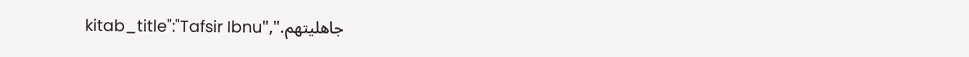جاهليتهم.","kitab_title":"Tafsir Ibnu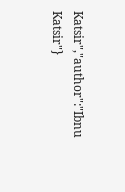Katsir","author":"Ibnu Katsir"}